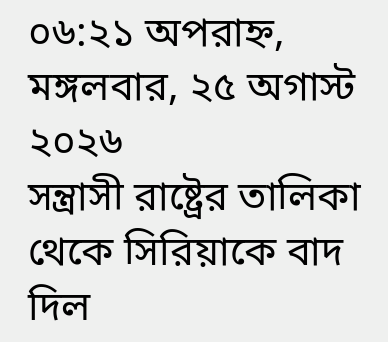০৬:২১ অপরাহ্ন, মঙ্গলবার, ২৫ অগাস্ট ২০২৬
সন্ত্রাসী রাষ্ট্রের তালিকা থেকে সিরিয়াকে বাদ দিল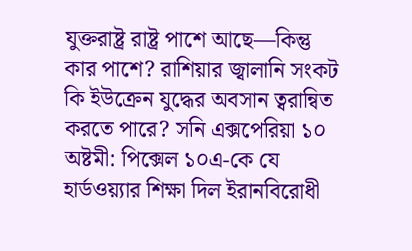যুক্তরাষ্ট্র রাষ্ট্র পাশে আছে—কিন্তু কার পাশে? রাশিয়ার জ্বালানি সংকট কি ইউক্রেন যুদ্ধের অবসান ত্বরান্বিত করতে পারে? সনি এক্সপেরিয়া ১০ অষ্টমী: পিক্সেল ১০এ-কে যে হার্ডওয়্যার শিক্ষা দিল ইরানবিরোধী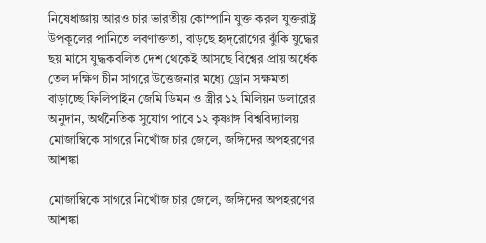নিষেধাজ্ঞায় আরও চার ভারতীয় কোম্পানি যুক্ত করল যুক্তরাষ্ট্র উপকূলের পানিতে লবণাক্ততা, বাড়ছে হৃদ্‌রোগের ঝুঁকি যুদ্ধের ছয় মাসে যুদ্ধকবলিত দেশ থেকেই আসছে বিশ্বের প্রায় অর্ধেক তেল দক্ষিণ চীন সাগরে উত্তেজনার মধ্যে ড্রোন সক্ষমতা বাড়াচ্ছে ফিলিপাইন জেমি ডিমন ও স্ত্রীর ১২ মিলিয়ন ডলারের অনুদান, অর্থনৈতিক সুযোগ পাবে ১২ কৃষ্ণাঙ্গ বিশ্ববিদ্যালয় মোজাম্বিকে সাগরে নিখোঁজ চার জেলে, জঙ্গিদের অপহরণের আশঙ্কা

মোজাম্বিকে সাগরে নিখোঁজ চার জেলে, জঙ্গিদের অপহরণের আশঙ্কা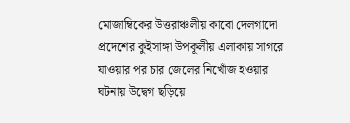মোজাম্বিকের উত্তরাঞ্চলীয় কাবো দেলগাদো প্রদেশের কুইসাঙ্গা উপকূলীয় এলাকায় সাগরে যাওয়ার পর চার জেলের নিখোঁজ হওয়ার ঘটনায় উদ্বেগ ছড়িয়ে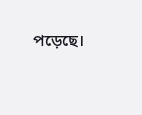পড়েছে।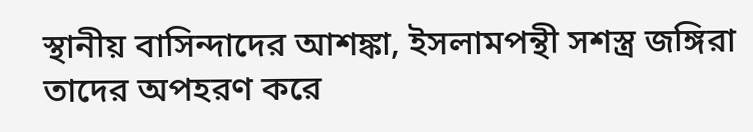স্থানীয় বাসিন্দাদের আশঙ্কা, ইসলামপন্থী সশস্ত্র জঙ্গিরা তাদের অপহরণ করে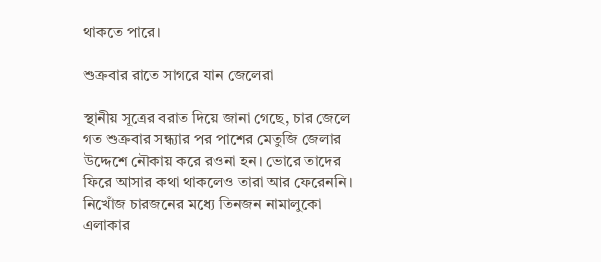থাকতে পারে।

শুক্রবার রাতে সাগরে যান জেলেরা

স্থানীয় সূত্রের বরাত দিয়ে জানা গেছে, চার জেলে গত শুক্রবার সন্ধ্যার পর পাশের মেতুজি জেলার উদ্দেশে নৌকায় করে রওনা হন। ভোরে তাদের ফিরে আসার কথা থাকলেও তারা আর ফেরেননি। নিখোঁজ চারজনের মধ্যে তিনজন নামালুকো এলাকার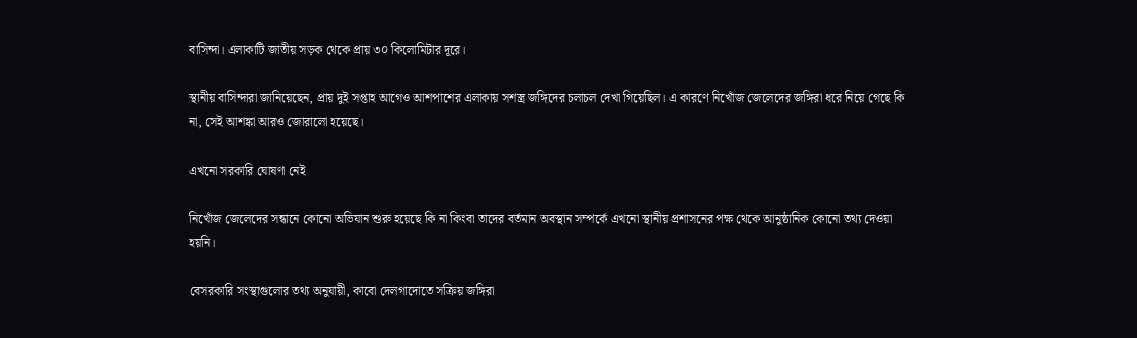বাসিন্দা। এলাকাটি জাতীয় সড়ক থেকে প্রায় ৩০ কিলোমিটার দূরে।

স্থানীয় বাসিন্দারা জানিয়েছেন, প্রায় দুই সপ্তাহ আগেও আশপাশের এলাকায় সশস্ত্র জঙ্গিদের চলাচল দেখা গিয়েছিল। এ কারণে নিখোঁজ জেলেদের জঙ্গিরা ধরে নিয়ে গেছে কি না, সেই আশঙ্কা আরও জোরালো হয়েছে।

এখনো সরকারি ঘোষণা নেই

নিখোঁজ জেলেদের সন্ধানে কোনো অভিযান শুরু হয়েছে কি না কিংবা তাদের বর্তমান অবস্থান সম্পর্কে এখনো স্থানীয় প্রশাসনের পক্ষ থেকে আনুষ্ঠানিক কোনো তথ্য দেওয়া হয়নি।

বেসরকারি সংস্থাগুলোর তথ্য অনুযায়ী, কাবো দেলগাদোতে সক্রিয় জঙ্গিরা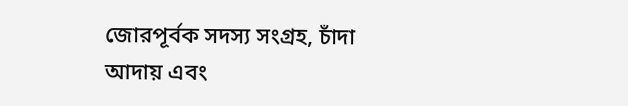জোরপূর্বক সদস্য সংগ্রহ, চাঁদা আদায় এবং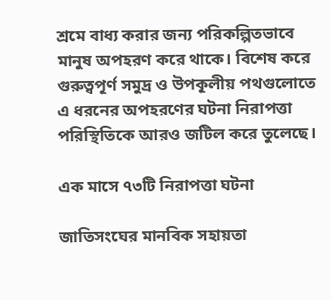শ্রমে বাধ্য করার জন্য পরিকল্পিতভাবে মানুষ অপহরণ করে থাকে। বিশেষ করে গুরুত্বপূর্ণ সমুদ্র ও উপকূলীয় পথগুলোতে এ ধরনের অপহরণের ঘটনা নিরাপত্তা পরিস্থিতিকে আরও জটিল করে তুলেছে।

এক মাসে ৭৩টি নিরাপত্তা ঘটনা

জাতিসংঘের মানবিক সহায়তা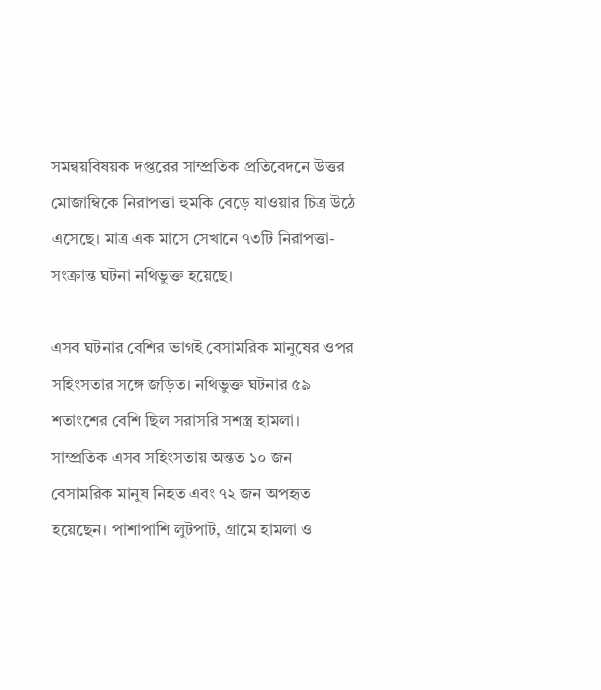সমন্বয়বিষয়ক দপ্তরের সাম্প্রতিক প্রতিবেদনে উত্তর মোজাম্বিকে নিরাপত্তা হুমকি বেড়ে যাওয়ার চিত্র উঠে এসেছে। মাত্র এক মাসে সেখানে ৭৩টি নিরাপত্তা-সংক্রান্ত ঘটনা নথিভুক্ত হয়েছে।

এসব ঘটনার বেশির ভাগই বেসামরিক মানুষের ওপর সহিংসতার সঙ্গে জড়িত। নথিভুক্ত ঘটনার ৫৯ শতাংশের বেশি ছিল সরাসরি সশস্ত্র হামলা। সাম্প্রতিক এসব সহিংসতায় অন্তত ১০ জন বেসামরিক মানুষ নিহত এবং ৭২ জন অপহৃত হয়েছেন। পাশাপাশি লুটপাট, গ্রামে হামলা ও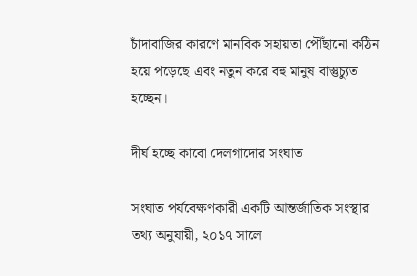চাঁদাবাজির কারণে মানবিক সহায়তা পৌঁছানো কঠিন হয়ে পড়েছে এবং নতুন করে বহু মানুষ বাস্তুচ্যুত হচ্ছেন।

দীর্ঘ হচ্ছে কাবো দেলগাদোর সংঘাত

সংঘাত পর্যবেক্ষণকারী একটি আন্তর্জাতিক সংস্থার তথ্য অনুযায়ী, ২০১৭ সালে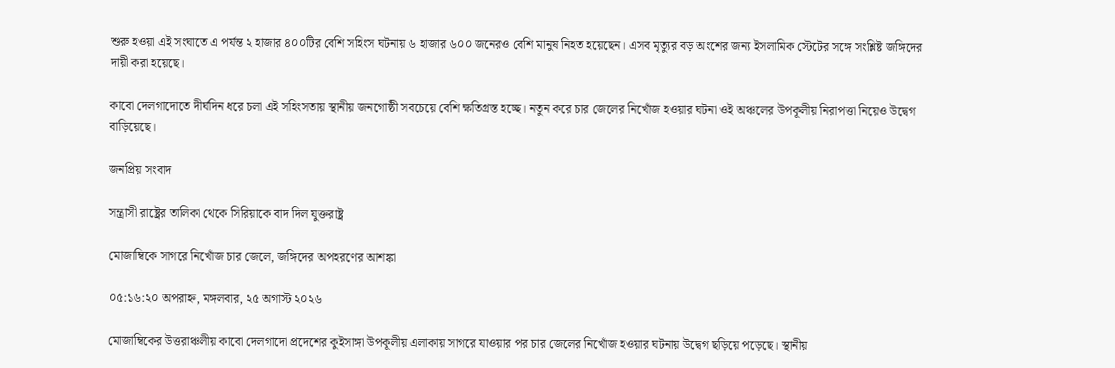শুরু হওয়া এই সংঘাতে এ পর্যন্ত ২ হাজার ৪০০টির বেশি সহিংস ঘটনায় ৬ হাজার ৬০০ জনেরও বেশি মানুষ নিহত হয়েছেন। এসব মৃত্যুর বড় অংশের জন্য ইসলামিক স্টেটের সঙ্গে সংশ্লিষ্ট জঙ্গিদের দায়ী করা হয়েছে।

কাবো দেলগাদোতে দীর্ঘদিন ধরে চলা এই সহিংসতায় স্থানীয় জনগোষ্ঠী সবচেয়ে বেশি ক্ষতিগ্রস্ত হচ্ছে। নতুন করে চার জেলের নিখোঁজ হওয়ার ঘটনা ওই অঞ্চলের উপকূলীয় নিরাপত্তা নিয়েও উদ্বেগ বাড়িয়েছে।

জনপ্রিয় সংবাদ

সন্ত্রাসী রাষ্ট্রের তালিকা থেকে সিরিয়াকে বাদ দিল যুক্তরাষ্ট্র

মোজাম্বিকে সাগরে নিখোঁজ চার জেলে, জঙ্গিদের অপহরণের আশঙ্কা

০৫:১৬:২০ অপরাহ্ন, মঙ্গলবার, ২৫ অগাস্ট ২০২৬

মোজাম্বিকের উত্তরাঞ্চলীয় কাবো দেলগাদো প্রদেশের কুইসাঙ্গা উপকূলীয় এলাকায় সাগরে যাওয়ার পর চার জেলের নিখোঁজ হওয়ার ঘটনায় উদ্বেগ ছড়িয়ে পড়েছে। স্থানীয়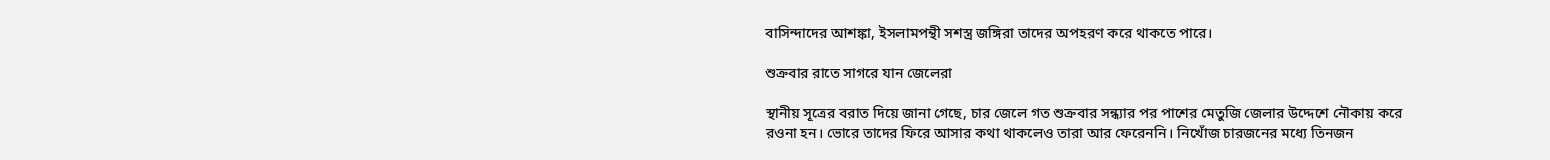বাসিন্দাদের আশঙ্কা, ইসলামপন্থী সশস্ত্র জঙ্গিরা তাদের অপহরণ করে থাকতে পারে।

শুক্রবার রাতে সাগরে যান জেলেরা

স্থানীয় সূত্রের বরাত দিয়ে জানা গেছে, চার জেলে গত শুক্রবার সন্ধ্যার পর পাশের মেতুজি জেলার উদ্দেশে নৌকায় করে রওনা হন। ভোরে তাদের ফিরে আসার কথা থাকলেও তারা আর ফেরেননি। নিখোঁজ চারজনের মধ্যে তিনজন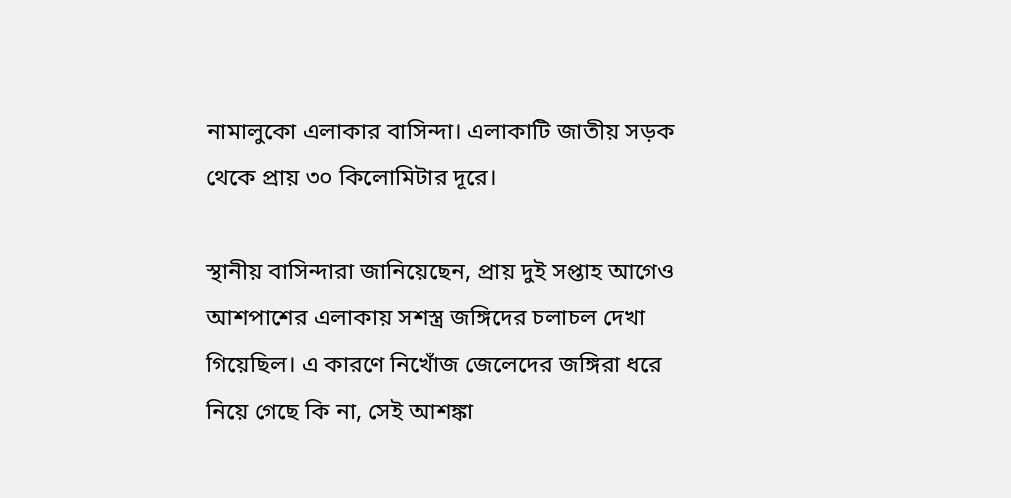নামালুকো এলাকার বাসিন্দা। এলাকাটি জাতীয় সড়ক থেকে প্রায় ৩০ কিলোমিটার দূরে।

স্থানীয় বাসিন্দারা জানিয়েছেন, প্রায় দুই সপ্তাহ আগেও আশপাশের এলাকায় সশস্ত্র জঙ্গিদের চলাচল দেখা গিয়েছিল। এ কারণে নিখোঁজ জেলেদের জঙ্গিরা ধরে নিয়ে গেছে কি না, সেই আশঙ্কা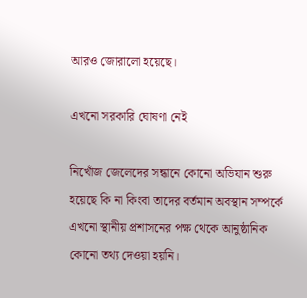আরও জোরালো হয়েছে।

এখনো সরকারি ঘোষণা নেই

নিখোঁজ জেলেদের সন্ধানে কোনো অভিযান শুরু হয়েছে কি না কিংবা তাদের বর্তমান অবস্থান সম্পর্কে এখনো স্থানীয় প্রশাসনের পক্ষ থেকে আনুষ্ঠানিক কোনো তথ্য দেওয়া হয়নি।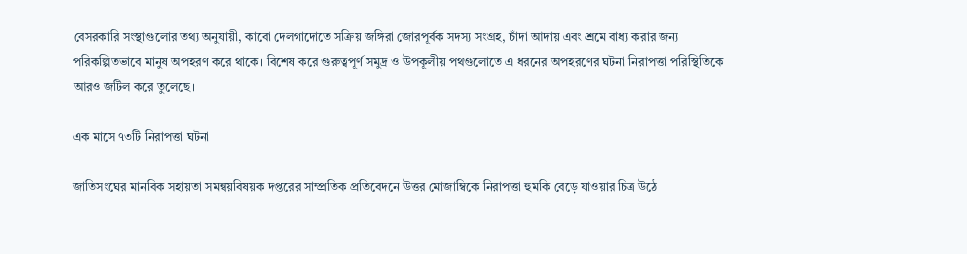বেসরকারি সংস্থাগুলোর তথ্য অনুযায়ী, কাবো দেলগাদোতে সক্রিয় জঙ্গিরা জোরপূর্বক সদস্য সংগ্রহ, চাঁদা আদায় এবং শ্রমে বাধ্য করার জন্য পরিকল্পিতভাবে মানুষ অপহরণ করে থাকে। বিশেষ করে গুরুত্বপূর্ণ সমুদ্র ও উপকূলীয় পথগুলোতে এ ধরনের অপহরণের ঘটনা নিরাপত্তা পরিস্থিতিকে আরও জটিল করে তুলেছে।

এক মাসে ৭৩টি নিরাপত্তা ঘটনা

জাতিসংঘের মানবিক সহায়তা সমন্বয়বিষয়ক দপ্তরের সাম্প্রতিক প্রতিবেদনে উত্তর মোজাম্বিকে নিরাপত্তা হুমকি বেড়ে যাওয়ার চিত্র উঠে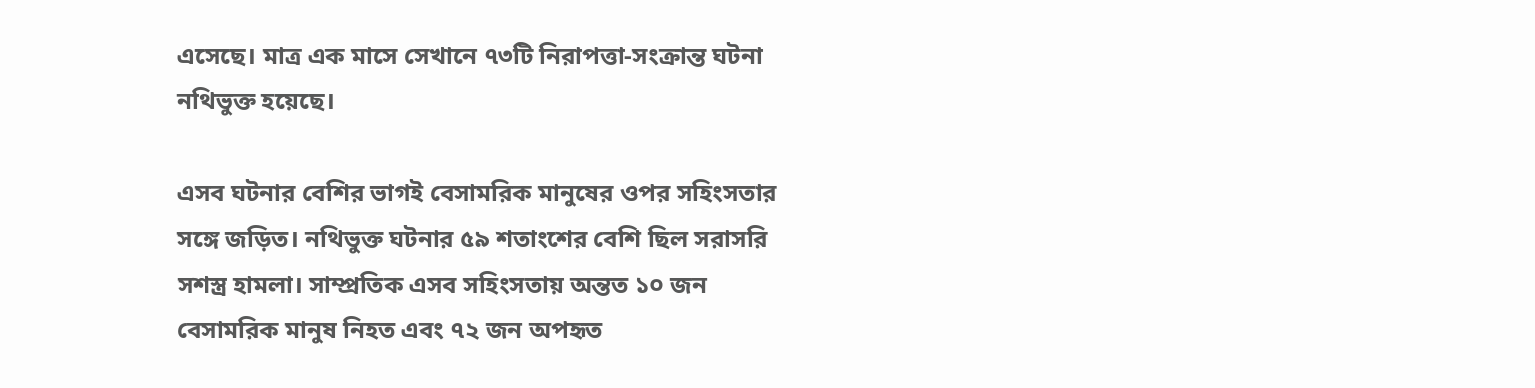এসেছে। মাত্র এক মাসে সেখানে ৭৩টি নিরাপত্তা-সংক্রান্ত ঘটনা নথিভুক্ত হয়েছে।

এসব ঘটনার বেশির ভাগই বেসামরিক মানুষের ওপর সহিংসতার সঙ্গে জড়িত। নথিভুক্ত ঘটনার ৫৯ শতাংশের বেশি ছিল সরাসরি সশস্ত্র হামলা। সাম্প্রতিক এসব সহিংসতায় অন্তত ১০ জন বেসামরিক মানুষ নিহত এবং ৭২ জন অপহৃত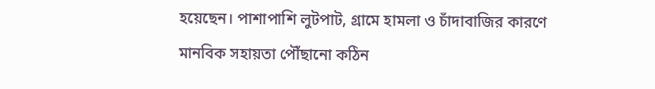হয়েছেন। পাশাপাশি লুটপাট, গ্রামে হামলা ও চাঁদাবাজির কারণে মানবিক সহায়তা পৌঁছানো কঠিন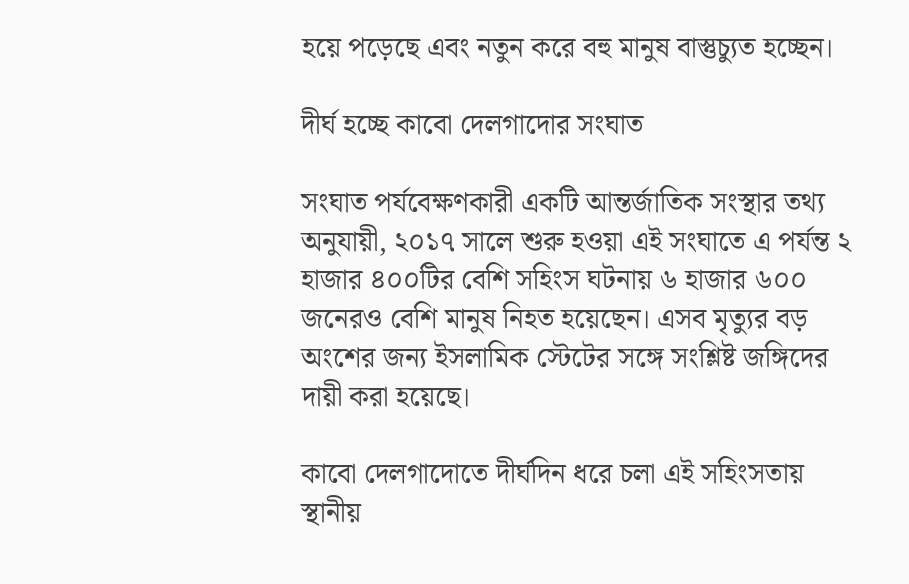হয়ে পড়েছে এবং নতুন করে বহু মানুষ বাস্তুচ্যুত হচ্ছেন।

দীর্ঘ হচ্ছে কাবো দেলগাদোর সংঘাত

সংঘাত পর্যবেক্ষণকারী একটি আন্তর্জাতিক সংস্থার তথ্য অনুযায়ী, ২০১৭ সালে শুরু হওয়া এই সংঘাতে এ পর্যন্ত ২ হাজার ৪০০টির বেশি সহিংস ঘটনায় ৬ হাজার ৬০০ জনেরও বেশি মানুষ নিহত হয়েছেন। এসব মৃত্যুর বড় অংশের জন্য ইসলামিক স্টেটের সঙ্গে সংশ্লিষ্ট জঙ্গিদের দায়ী করা হয়েছে।

কাবো দেলগাদোতে দীর্ঘদিন ধরে চলা এই সহিংসতায় স্থানীয়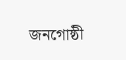জনগোষ্ঠী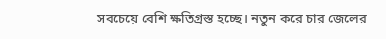সবচেয়ে বেশি ক্ষতিগ্রস্ত হচ্ছে। নতুন করে চার জেলের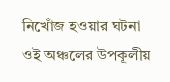নিখোঁজ হওয়ার ঘটনা ওই অঞ্চলের উপকূলীয়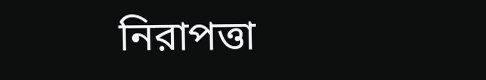নিরাপত্তা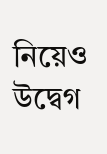নিয়েও উদ্বেগ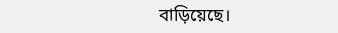বাড়িয়েছে।